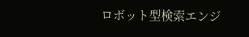ロボット型検索エンジ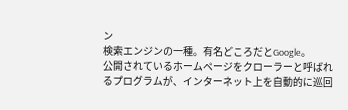ン
検索エンジンの一種。有名どころだとGoogle。
公開されているホームページをクローラーと呼ばれるプログラムが、インターネット上を自動的に巡回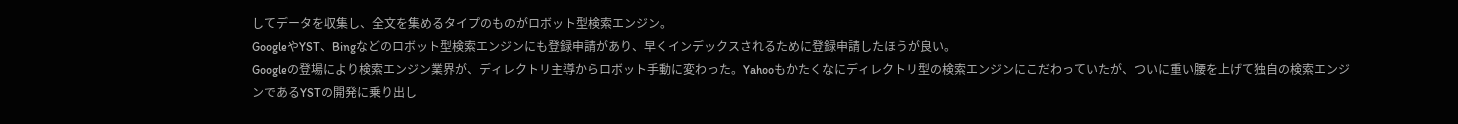してデータを収集し、全文を集めるタイプのものがロボット型検索エンジン。
GoogleやYST、Bingなどのロボット型検索エンジンにも登録申請があり、早くインデックスされるために登録申請したほうが良い。
Googleの登場により検索エンジン業界が、ディレクトリ主導からロボット手動に変わった。Yahooもかたくなにディレクトリ型の検索エンジンにこだわっていたが、ついに重い腰を上げて独自の検索エンジンであるYSTの開発に乗り出し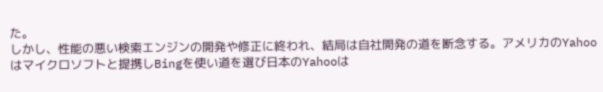た。
しかし、性能の悪い検索エンジンの開発や修正に終われ、結局は自社開発の道を断念する。アメリカのYahooはマイクロソフトと提携しBingを使い道を選び日本のYahooは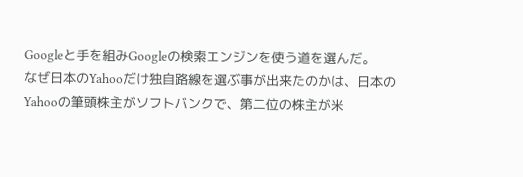Googleと手を組みGoogleの検索エンジンを使う道を選んだ。
なぜ日本のYahooだけ独自路線を選ぶ事が出来たのかは、日本のYahooの筆頭株主がソフトバンクで、第二位の株主が米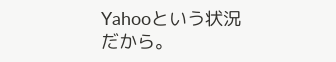Yahooという状況だから。